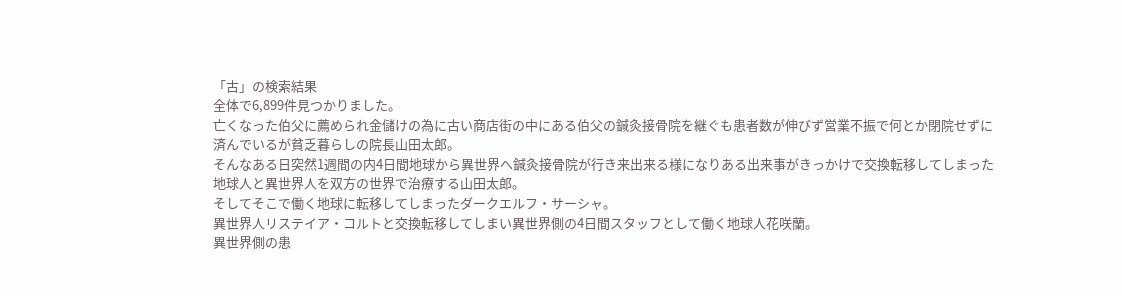「古」の検索結果
全体で6,899件見つかりました。
亡くなった伯父に薦められ金儲けの為に古い商店街の中にある伯父の鍼灸接骨院を継ぐも患者数が伸びず営業不振で何とか閉院せずに済んでいるが貧乏暮らしの院長山田太郎。
そんなある日突然1週間の内4日間地球から異世界へ鍼灸接骨院が行き来出来る様になりある出来事がきっかけで交換転移してしまった地球人と異世界人を双方の世界で治療する山田太郎。
そしてそこで働く地球に転移してしまったダークエルフ・サーシャ。
異世界人リステイア・コルトと交換転移してしまい異世界側の4日間スタッフとして働く地球人花咲蘭。
異世界側の患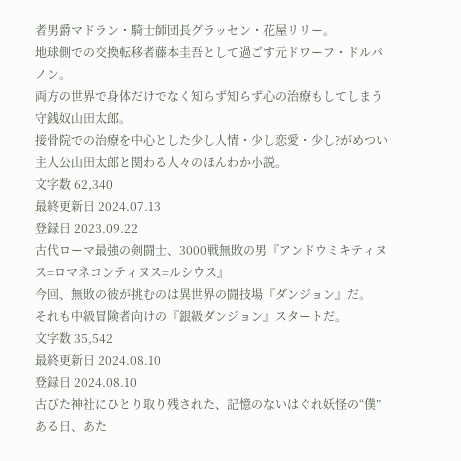者男爵マドラン・騎士師団長グラッセン・花屋リリー。
地球側での交換転移者藤本圭吾として過ごす元ドワーフ・ドルバノン。
両方の世界で身体だけでなく知らず知らず心の治療もしてしまう守銭奴山田太郎。
接骨院での治療を中心とした少し人情・少し恋愛・少し?がめつい主人公山田太郎と関わる人々のほんわか小説。
文字数 62,340
最終更新日 2024.07.13
登録日 2023.09.22
古代ローマ最強の剣闘士、3000戦無敗の男『アンドウミキティヌス=ロマネコンティヌス=ルシウス』
今回、無敗の彼が挑むのは異世界の闘技場『ダンジョン』だ。
それも中級冒険者向けの『銀級ダンジョン』スタートだ。
文字数 35,542
最終更新日 2024.08.10
登録日 2024.08.10
古びた神社にひとり取り残された、記憶のないはぐれ妖怪の“僕”
ある日、あた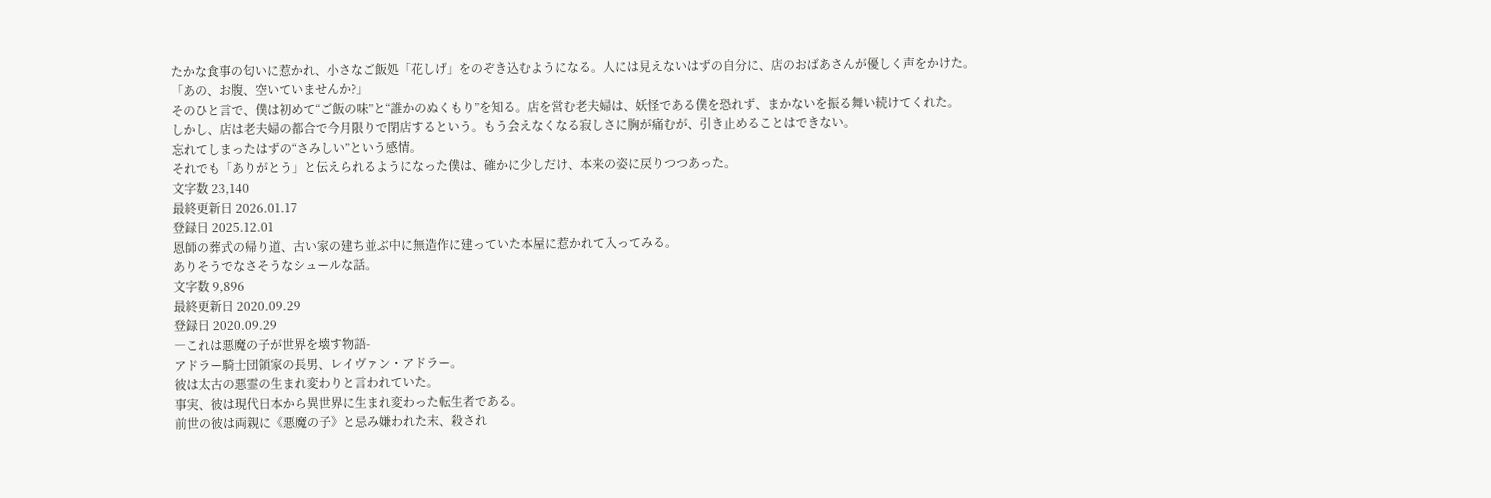たかな食事の匂いに惹かれ、小さなご飯処「花しげ」をのぞき込むようになる。人には見えないはずの自分に、店のおばあさんが優しく声をかけた。
「あの、お腹、空いていませんか?」
そのひと言で、僕は初めて“ご飯の味”と“誰かのぬくもり”を知る。店を営む老夫婦は、妖怪である僕を恐れず、まかないを振る舞い続けてくれた。
しかし、店は老夫婦の都合で今月限りで閉店するという。もう会えなくなる寂しさに胸が痛むが、引き止めることはできない。
忘れてしまったはずの“さみしい”という感情。
それでも「ありがとう」と伝えられるようになった僕は、確かに少しだけ、本来の姿に戻りつつあった。
文字数 23,140
最終更新日 2026.01.17
登録日 2025.12.01
恩師の葬式の帰り道、古い家の建ち並ぶ中に無造作に建っていた本屋に惹かれて入ってみる。
ありそうでなさそうなシュールな話。
文字数 9,896
最終更新日 2020.09.29
登録日 2020.09.29
―これは悪魔の子が世界を壊す物語-
アドラー騎士団領家の長男、レイヴァン・アドラー。
彼は太古の悪霊の生まれ変わりと言われていた。
事実、彼は現代日本から異世界に生まれ変わった転生者である。
前世の彼は両親に《悪魔の子》と忌み嫌われた末、殺され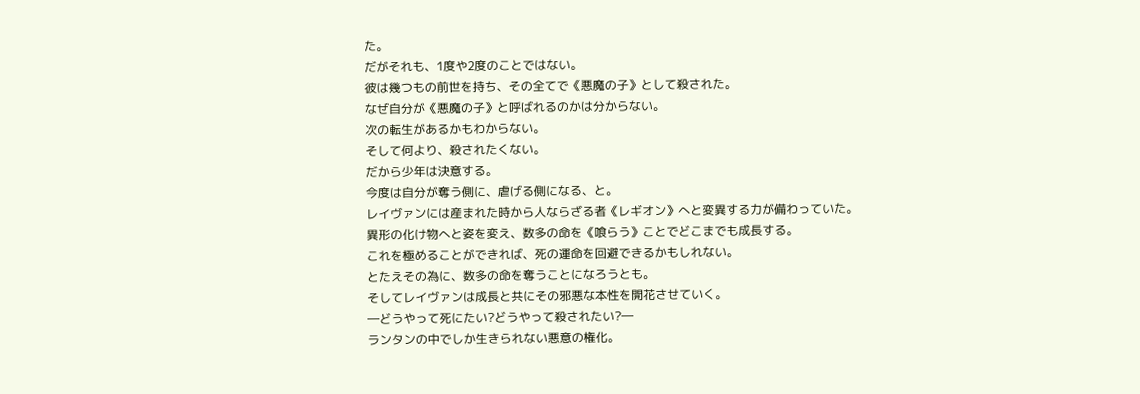た。
だがそれも、1度や2度のことではない。
彼は幾つもの前世を持ち、その全てで《悪魔の子》として殺された。
なぜ自分が《悪魔の子》と呼ばれるのかは分からない。
次の転生があるかもわからない。
そして何より、殺されたくない。
だから少年は決意する。
今度は自分が奪う側に、虐げる側になる、と。
レイヴァンには産まれた時から人ならざる者《レギオン》へと変異する力が備わっていた。
異形の化け物へと姿を変え、数多の命を《喰らう》ことでどこまでも成長する。
これを極めることができれば、死の運命を回避できるかもしれない。
とたえその為に、数多の命を奪うことになろうとも。
そしてレイヴァンは成長と共にその邪悪な本性を開花させていく。
―どうやって死にたい?どうやって殺されたい?―
ランタンの中でしか生きられない悪意の権化。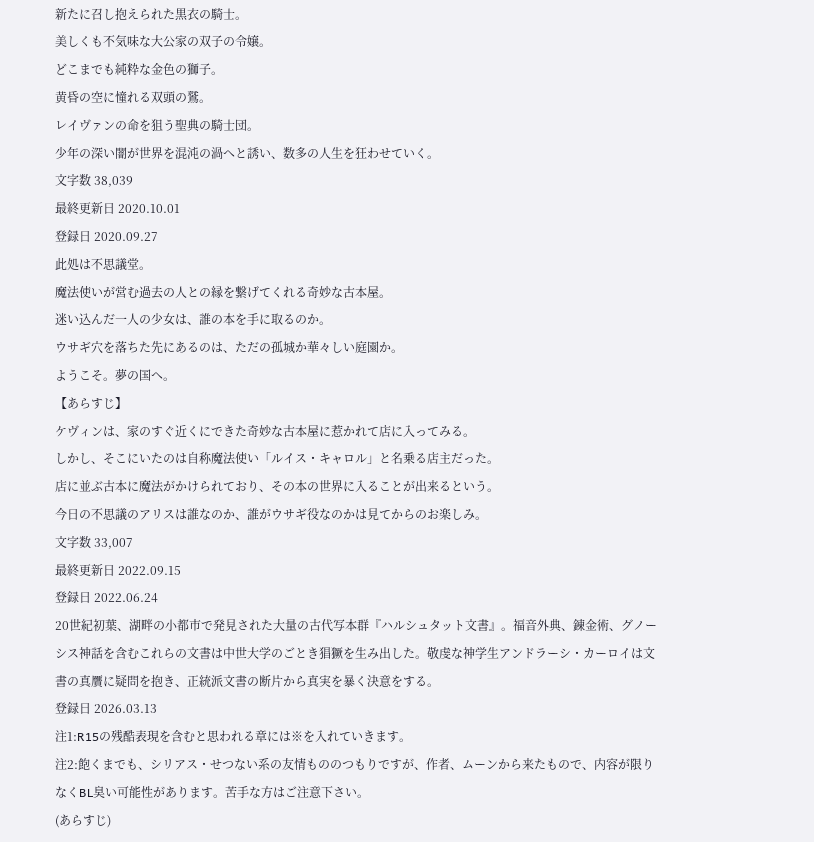新たに召し抱えられた黒衣の騎士。
美しくも不気味な大公家の双子の令嬢。
どこまでも純粋な金色の獅子。
黄昏の空に憧れる双頭の鷲。
レイヴァンの命を狙う聖典の騎士団。
少年の深い闇が世界を混沌の渦へと誘い、数多の人生を狂わせていく。
文字数 38,039
最終更新日 2020.10.01
登録日 2020.09.27
此処は不思議堂。
魔法使いが営む過去の人との縁を繋げてくれる奇妙な古本屋。
迷い込んだ一人の少女は、誰の本を手に取るのか。
ウサギ穴を落ちた先にあるのは、ただの孤城か華々しい庭園か。
ようこそ。夢の国へ。
【あらすじ】
ケヴィンは、家のすぐ近くにできた奇妙な古本屋に惹かれて店に入ってみる。
しかし、そこにいたのは自称魔法使い「ルイス・キャロル」と名乗る店主だった。
店に並ぶ古本に魔法がかけられており、その本の世界に入ることが出来るという。
今日の不思議のアリスは誰なのか、誰がウサギ役なのかは見てからのお楽しみ。
文字数 33,007
最終更新日 2022.09.15
登録日 2022.06.24
20世紀初葉、湖畔の小都市で発見された大量の古代写本群『ハルシュタット文書』。福音外典、錬金術、グノーシス神話を含むこれらの文書は中世大学のごとき猖獗を生み出した。敬虔な神学生アンドラーシ・カーロイは文書の真贋に疑問を抱き、正統派文書の断片から真実を暴く決意をする。
登録日 2026.03.13
注1:R15の残酷表現を含むと思われる章には※を入れていきます。
注2:飽くまでも、シリアス・せつない系の友情もののつもりですが、作者、ムーンから来たもので、内容が限りなくBL臭い可能性があります。苦手な方はご注意下さい。
(あらすじ)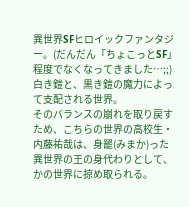異世界SFヒロイックファンタジー。(だんだん「ちょこっとSF」程度でなくなってきました…;;)
白き鎧と、黒き鎧の魔力によって支配される世界。
そのバランスの崩れを取り戻すため、こちらの世界の高校生・内藤祐哉は、身罷(みまか)った異世界の王の身代わりとして、かの世界に掠め取られる。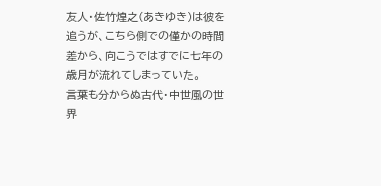友人・佐竹煌之(あきゆき)は彼を追うが、こちら側での僅かの時間差から、向こうではすでに七年の歳月が流れてしまっていた。
言葉も分からぬ古代・中世風の世界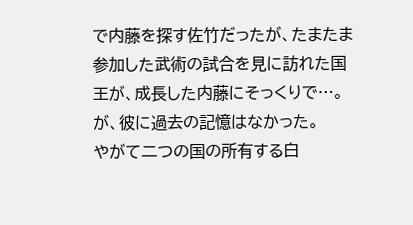で内藤を探す佐竹だったが、たまたま参加した武術の試合を見に訪れた国王が、成長した内藤にそっくりで…。が、彼に過去の記憶はなかった。
やがて二つの国の所有する白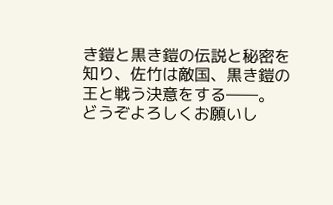き鎧と黒き鎧の伝説と秘密を知り、佐竹は敵国、黒き鎧の王と戦う決意をする――。
どうぞよろしくお願いし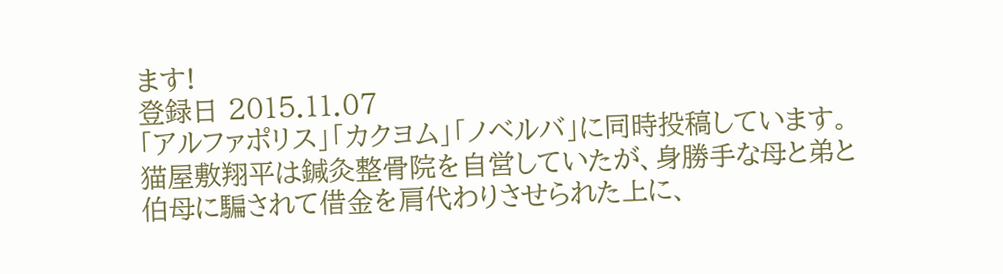ます!
登録日 2015.11.07
「アルファポリス」「カクヨム」「ノベルバ」に同時投稿しています。
猫屋敷翔平は鍼灸整骨院を自営していたが、身勝手な母と弟と伯母に騙されて借金を肩代わりさせられた上に、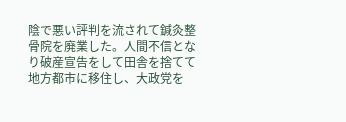陰で悪い評判を流されて鍼灸整骨院を廃業した。人間不信となり破産宣告をして田舎を捨てて地方都市に移住し、大政党を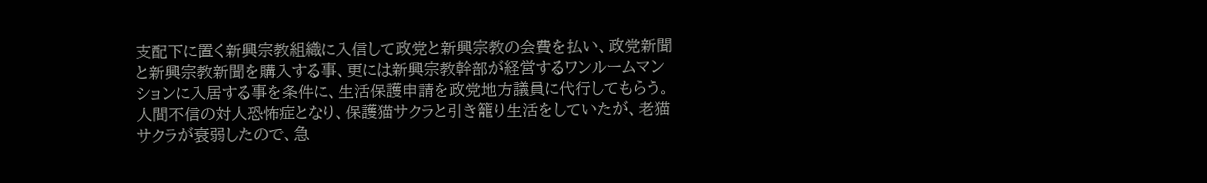支配下に置く新興宗教組織に入信して政党と新興宗教の会費を払い、政党新聞と新興宗教新聞を購入する事、更には新興宗教幹部が経営するワンルームマンションに入居する事を条件に、生活保護申請を政党地方議員に代行してもらう。
人間不信の対人恐怖症となり、保護猫サクラと引き籠り生活をしていたが、老猫サクラが衰弱したので、急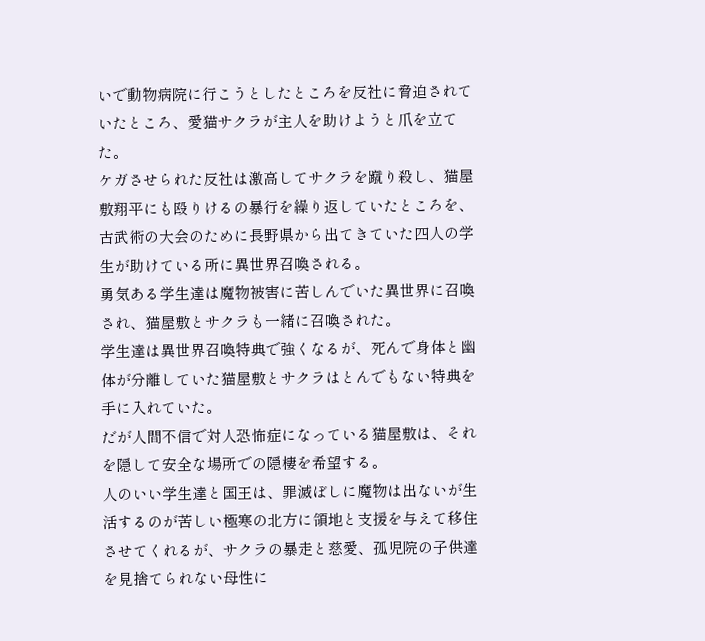いで動物病院に行こうとしたところを反社に脅迫されていたところ、愛猫サクラが主人を助けようと爪を立てた。
ケガさせられた反社は激高してサクラを蹴り殺し、猫屋敷翔平にも殴りけるの暴行を繰り返していたところを、古武術の大会のために長野県から出てきていた四人の学生が助けている所に異世界召喚される。
勇気ある学生達は魔物被害に苦しんでいた異世界に召喚され、猫屋敷とサクラも一緒に召喚された。
学生達は異世界召喚特典で強くなるが、死んで身体と幽体が分離していた猫屋敷とサクラはとんでもない特典を手に入れていた。
だが人間不信で対人恐怖症になっている猫屋敷は、それを隠して安全な場所での隠棲を希望する。
人のいい学生達と国王は、罪滅ぼしに魔物は出ないが生活するのが苦しい極寒の北方に領地と支援を与えて移住させてくれるが、サクラの暴走と慈愛、孤児院の子供達を見捨てられない母性に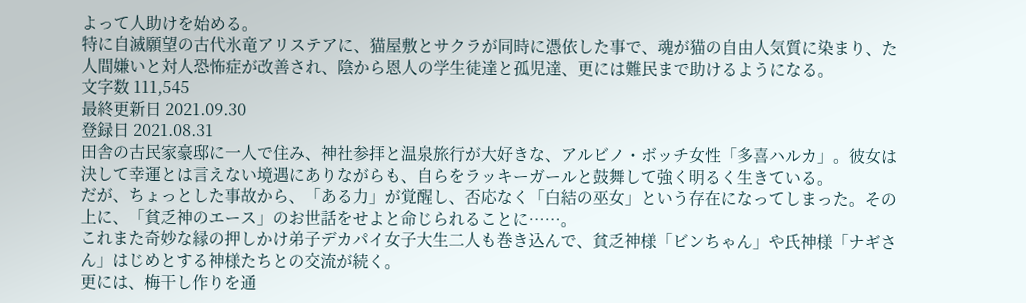よって人助けを始める。
特に自滅願望の古代氷竜アリステアに、猫屋敷とサクラが同時に憑依した事で、魂が猫の自由人気質に染まり、た人間嫌いと対人恐怖症が改善され、陰から恩人の学生徒達と孤児達、更には難民まで助けるようになる。
文字数 111,545
最終更新日 2021.09.30
登録日 2021.08.31
田舎の古民家豪邸に一人で住み、神社参拝と温泉旅行が大好きな、アルビノ・ボッチ女性「多喜ハルカ」。彼女は決して幸運とは言えない境遇にありながらも、自らをラッキーガールと鼓舞して強く明るく生きている。
だが、ちょっとした事故から、「ある力」が覚醒し、否応なく「白結の巫女」という存在になってしまった。その上に、「貧乏神のエース」のお世話をせよと命じられることに……。
これまた奇妙な縁の押しかけ弟子デカパイ女子大生二人も巻き込んで、貧乏神様「ビンちゃん」や氏神様「ナギさん」はじめとする神様たちとの交流が続く。
更には、梅干し作りを通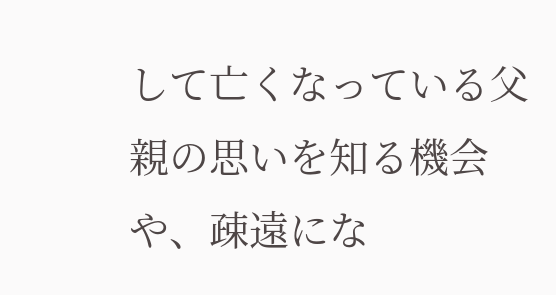して亡くなっている父親の思いを知る機会や、疎遠にな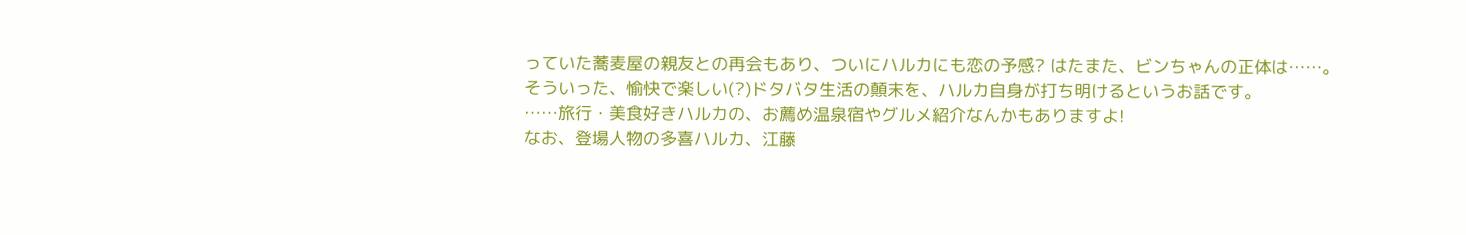っていた蕎麦屋の親友との再会もあり、ついにハルカにも恋の予感? はたまた、ビンちゃんの正体は……。
そういった、愉快で楽しい(?)ドタバタ生活の顛末を、ハルカ自身が打ち明けるというお話です。
……旅行・美食好きハルカの、お薦め温泉宿やグルメ紹介なんかもありますよ!
なお、登場人物の多喜ハルカ、江藤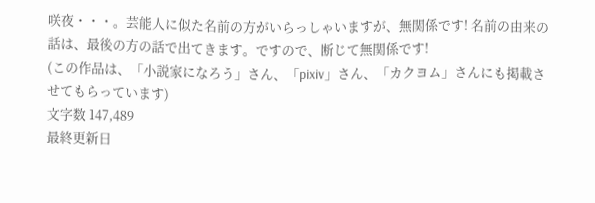咲夜・・・。芸能人に似た名前の方がいらっしゃいますが、無関係です! 名前の由来の話は、最後の方の話で出てきます。ですので、断じて無関係です!
(この作品は、「小説家になろう」さん、「pixiv」さん、「カクヨム」さんにも掲載させてもらっています)
文字数 147,489
最終更新日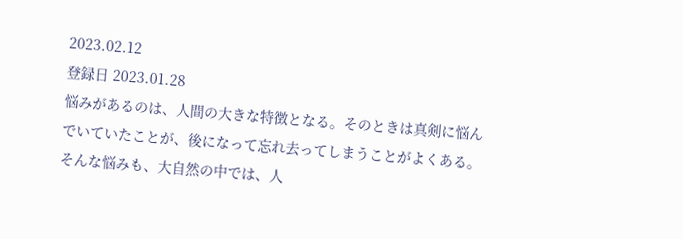2023.02.12
登録日 2023.01.28
悩みがあるのは、人間の大きな特徴となる。そのときは真剣に悩んでいていたことが、後になって忘れ去ってしまうことがよくある。そんな悩みも、大自然の中では、人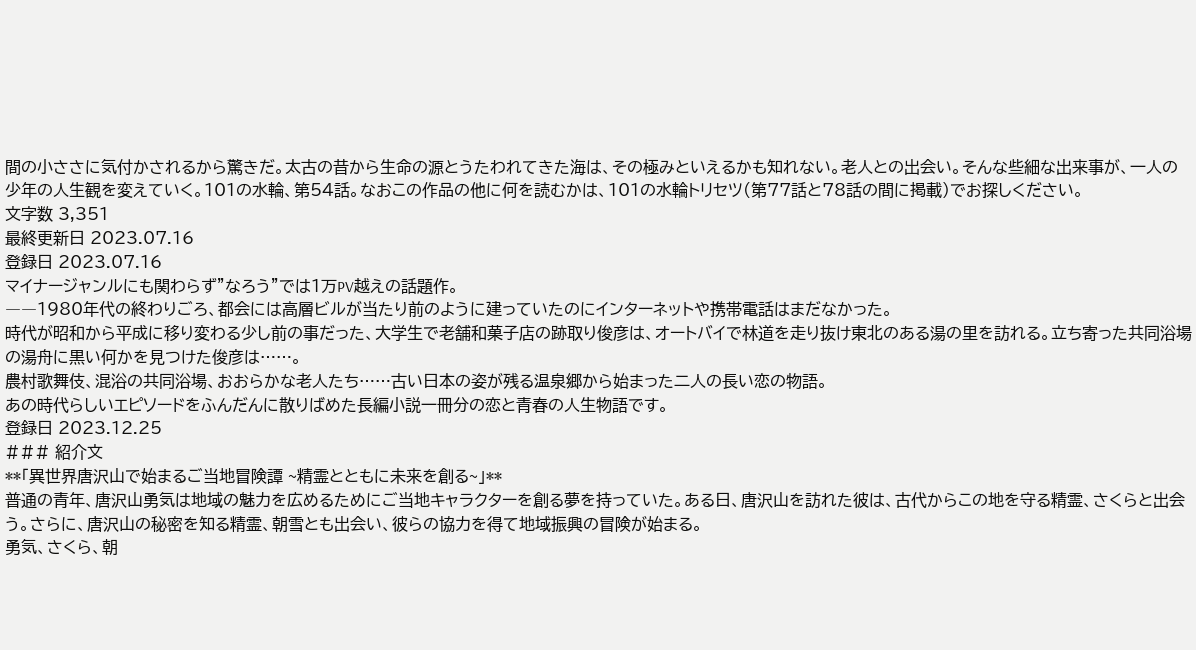間の小ささに気付かされるから驚きだ。太古の昔から生命の源とうたわれてきた海は、その極みといえるかも知れない。老人との出会い。そんな些細な出来事が、一人の少年の人生観を変えていく。101の水輪、第54話。なおこの作品の他に何を読むかは、101の水輪トリセツ(第77話と78話の間に掲載)でお探しください。
文字数 3,351
最終更新日 2023.07.16
登録日 2023.07.16
マイナージャンルにも関わらず”なろう”では1万PV越えの話題作。
――1980年代の終わりごろ、都会には高層ビルが当たり前のように建っていたのにインターネットや携帯電話はまだなかった。
時代が昭和から平成に移り変わる少し前の事だった、大学生で老舗和菓子店の跡取り俊彦は、オートバイで林道を走り抜け東北のある湯の里を訪れる。立ち寄った共同浴場の湯舟に黒い何かを見つけた俊彦は……。
農村歌舞伎、混浴の共同浴場、おおらかな老人たち……古い日本の姿が残る温泉郷から始まった二人の長い恋の物語。
あの時代らしいエピソードをふんだんに散りばめた長編小説一冊分の恋と青春の人生物語です。
登録日 2023.12.25
### 紹介文
**「異世界唐沢山で始まるご当地冒険譚 ~精霊とともに未来を創る~」**
普通の青年、唐沢山勇気は地域の魅力を広めるためにご当地キャラクターを創る夢を持っていた。ある日、唐沢山を訪れた彼は、古代からこの地を守る精霊、さくらと出会う。さらに、唐沢山の秘密を知る精霊、朝雪とも出会い、彼らの協力を得て地域振興の冒険が始まる。
勇気、さくら、朝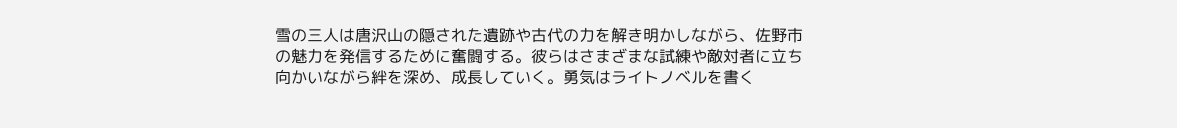雪の三人は唐沢山の隠された遺跡や古代の力を解き明かしながら、佐野市の魅力を発信するために奮闘する。彼らはさまざまな試練や敵対者に立ち向かいながら絆を深め、成長していく。勇気はライトノベルを書く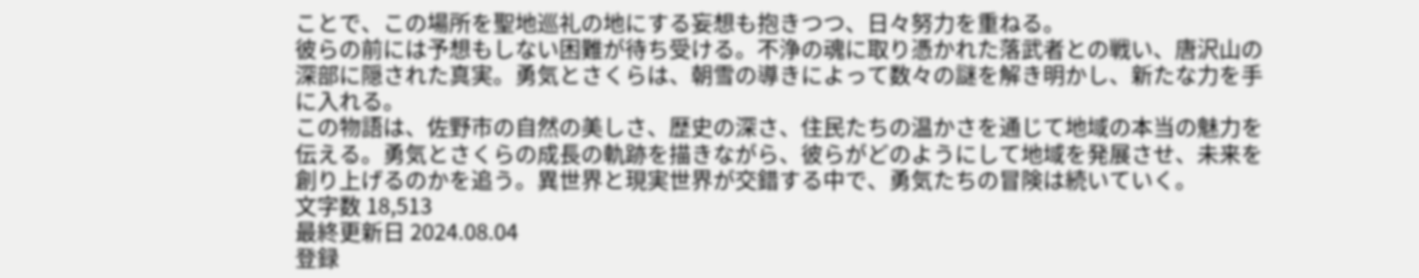ことで、この場所を聖地巡礼の地にする妄想も抱きつつ、日々努力を重ねる。
彼らの前には予想もしない困難が待ち受ける。不浄の魂に取り憑かれた落武者との戦い、唐沢山の深部に隠された真実。勇気とさくらは、朝雪の導きによって数々の謎を解き明かし、新たな力を手に入れる。
この物語は、佐野市の自然の美しさ、歴史の深さ、住民たちの温かさを通じて地域の本当の魅力を伝える。勇気とさくらの成長の軌跡を描きながら、彼らがどのようにして地域を発展させ、未来を創り上げるのかを追う。異世界と現実世界が交錯する中で、勇気たちの冒険は続いていく。
文字数 18,513
最終更新日 2024.08.04
登録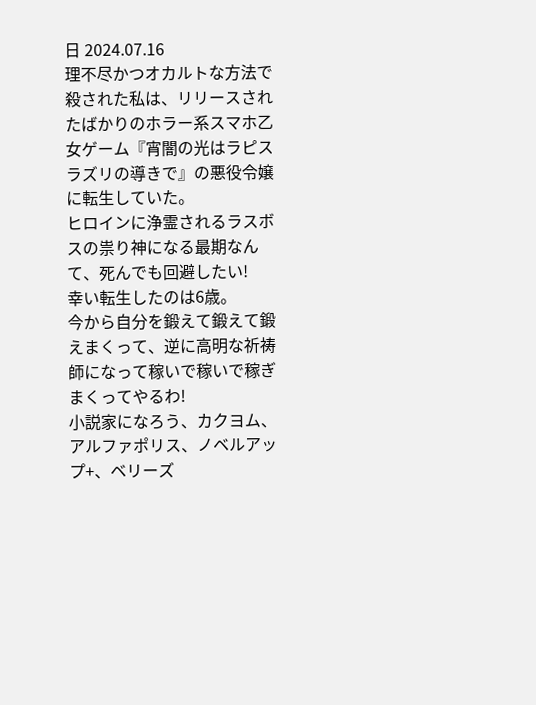日 2024.07.16
理不尽かつオカルトな方法で殺された私は、リリースされたばかりのホラー系スマホ乙女ゲーム『宵闇の光はラピスラズリの導きで』の悪役令嬢に転生していた。
ヒロインに浄霊されるラスボスの祟り神になる最期なんて、死んでも回避したい!
幸い転生したのは6歳。
今から自分を鍛えて鍛えて鍛えまくって、逆に高明な祈祷師になって稼いで稼いで稼ぎまくってやるわ!
小説家になろう、カクヨム、アルファポリス、ノベルアップ+、ベリーズ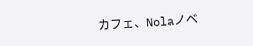カフェ、Nolaノベ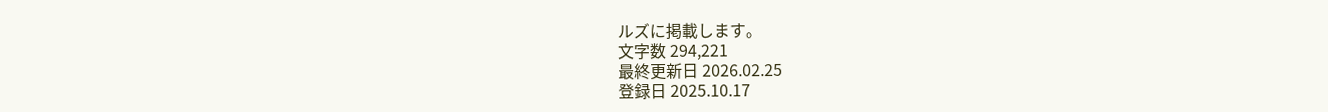ルズに掲載します。
文字数 294,221
最終更新日 2026.02.25
登録日 2025.10.17